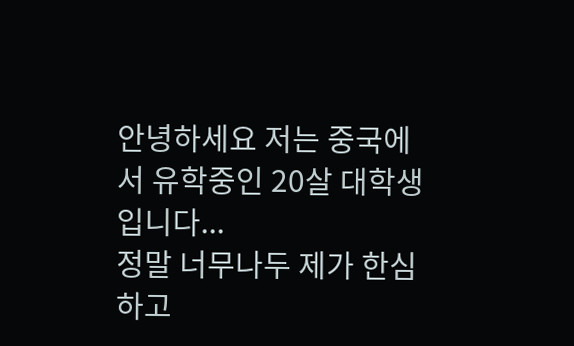안녕하세요 저는 중국에서 유학중인 20살 대학생입니다...
정말 너무나두 제가 한심하고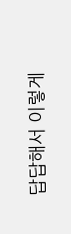답답해서 이렇게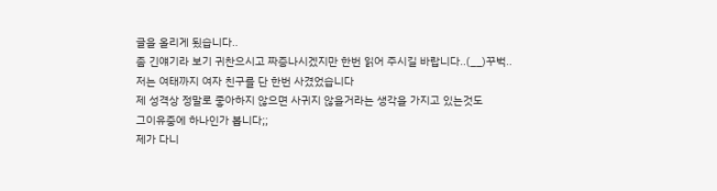글을 올리게 됬습니다..
좀 긴얘기라 보기 귀찬으시고 짜증나시겠지만 한번 읽어 주시길 바랍니다..(__)꾸벅..
저는 여태까지 여자 친구를 단 한번 사겼었습니다
제 성격상 정말로 좋아하지 않으면 사귀지 않을거라는 생각을 가지고 있는것도
그이유중에 하나인가 봅니다;;
제가 다니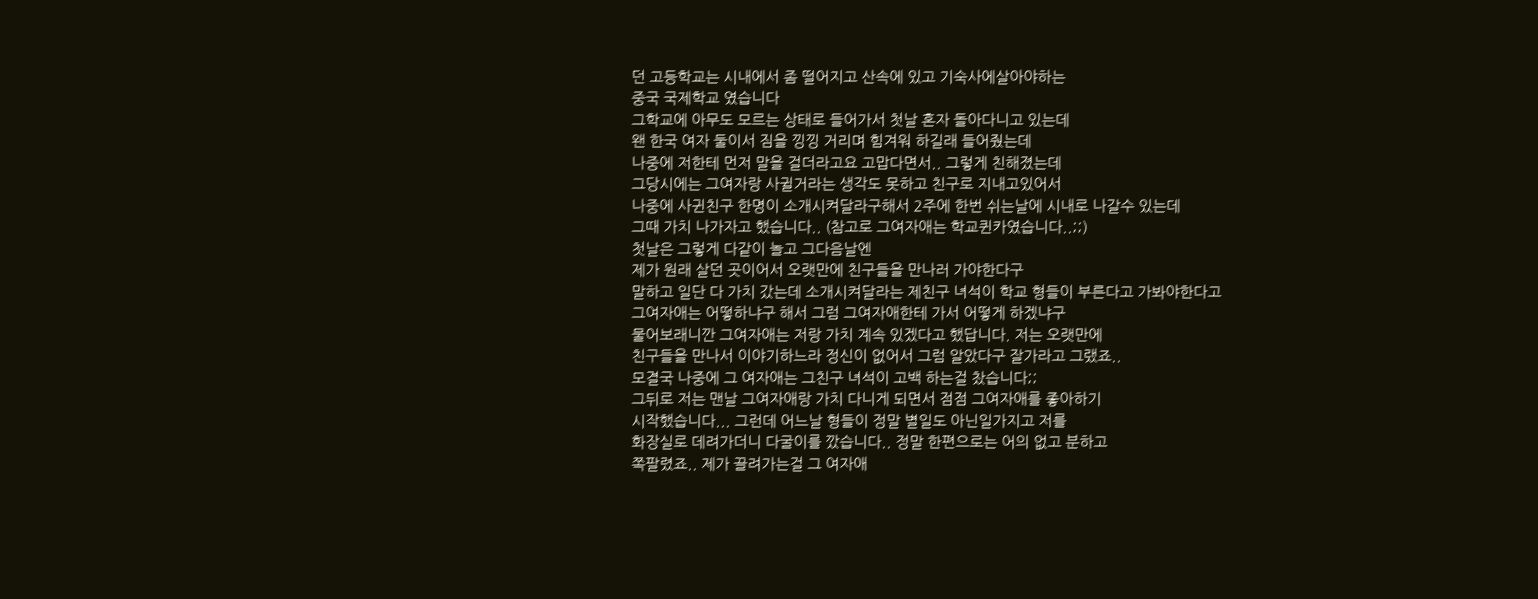던 고등학교는 시내에서 좀 떨어지고 산속에 있고 기숙사에살아야하는
중국 국제학교 였습니다
그학교에 아무도 모르는 상태로 들어가서 첫날 혼자 돌아다니고 있는데
왠 한국 여자 둘이서 짐을 낑낑 거리며 힘겨워 하길래 들어줬는데
나중에 저한테 먼저 말을 걸더라고요 고맙다면서.. 그렇게 친해졌는데
그당시에는 그여자랑 사귈거라는 생각도 못하고 친구로 지내고있어서
나중에 사귄친구 한명이 소개시켜달라구해서 2주에 한번 쉬는날에 시내로 나갈수 있는데
그때 가치 나가자고 했습니다.. (참고로 그여자애는 학교퀸카였습니다..;;)
첫날은 그렇게 다같이 놀고 그다음날엔
제가 원래 살던 곳이어서 오랫만에 친구들을 만나러 가야한다구
말하고 일단 다 가치 갔는데 소개시켜달라는 제친구 녀석이 학교 형들이 부른다고 가봐야한다고
그여자애는 어떻하냐구 해서 그럼 그여자애한테 가서 어떻게 하겠냐구
물어보래니깐 그여자애는 저랑 가치 계속 있겠다고 했답니다. 저는 오랫만에
친구들을 만나서 이야기하느라 정신이 없어서 그럼 알았다구 잘가라고 그랬죠..
모결국 나중에 그 여자애는 그친구 녀석이 고백 하는걸 찼습니다;;
그뒤로 저는 맨날 그여자애랑 가치 다니게 되면서 점점 그여자애를 좋아하기
시작했습니다... 그런데 어느날 형들이 정말 별일도 아닌일가지고 저를
화장실로 데려가더니 다굴이를 깠습니다.. 정말 한편으로는 어의 없고 분하고
쪽팔렸죠.. 제가 끌려가는걸 그 여자애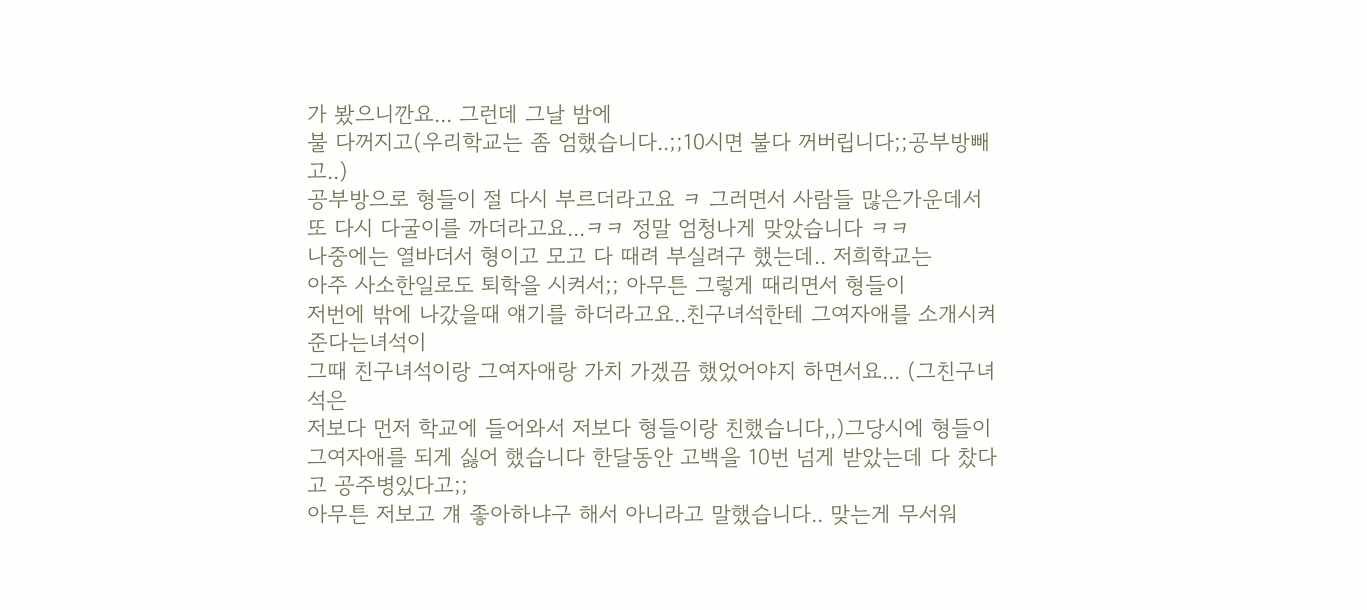가 봤으니깐요... 그런데 그날 밤에
불 다꺼지고(우리학교는 좀 엄했습니다..;;10시면 불다 꺼버립니다;;공부방빼고..)
공부방으로 형들이 절 다시 부르더라고요 ㅋ 그러면서 사람들 많은가운데서
또 다시 다굴이를 까더라고요...ㅋㅋ 정말 엄청나게 맞았습니다 ㅋㅋ
나중에는 열바더서 형이고 모고 다 때려 부실려구 했는데.. 저희학교는
아주 사소한일로도 퇴학을 시켜서;; 아무튼 그렇게 때리면서 형들이
저번에 밖에 나갔을때 얘기를 하더라고요..친구녀석한테 그여자애를 소개시켜준다는녀석이
그때 친구녀석이랑 그여자애랑 가치 가겠끔 했었어야지 하면서요... (그친구녀석은
저보다 먼저 학교에 들어와서 저보다 형들이랑 친했습니다,,)그당시에 형들이
그여자애를 되게 싫어 했습니다 한달동안 고백을 10번 넘게 받았는데 다 찼다고 공주병있다고;;
아무튼 저보고 걔 좋아하냐구 해서 아니라고 말했습니다.. 맞는게 무서워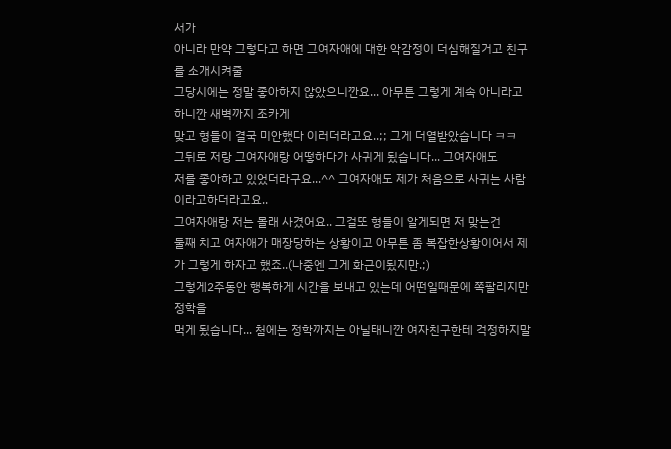서가
아니라 만약 그렇다고 하면 그여자애에 대한 악감정이 더심해질거고 친구를 소개시켜줄
그당시에는 정말 좋아하지 않았으니깐요... 아무튼 그렇게 계속 아니라고 하니깐 새벽까지 조카게
맞고 형들이 결국 미안했다 이러더라고요..;; 그게 더열받았습니다 ㅋㅋ
그뒤로 저랑 그여자애랑 어떻하다가 사귀게 됬습니다... 그여자애도
저를 좋아하고 있었더라구요...^^ 그여자애도 제가 처음으로 사귀는 사람이라고하더라고요..
그여자애랑 저는 몰래 사겼어요.. 그걸또 형들이 알게되면 저 맞는건
둘째 치고 여자애가 매장당하는 상황이고 아무튼 좀 복잡한상황이어서 제가 그렇게 하자고 했죠..(나중엔 그게 화근이됬지만.;)
그렇게2주동안 행복하게 시간을 보내고 있는데 어떤일때문에 쪽팔리지만 정학을
먹게 됬습니다... 첨에는 정학까지는 아닐태니깐 여자친구한테 걱정하지말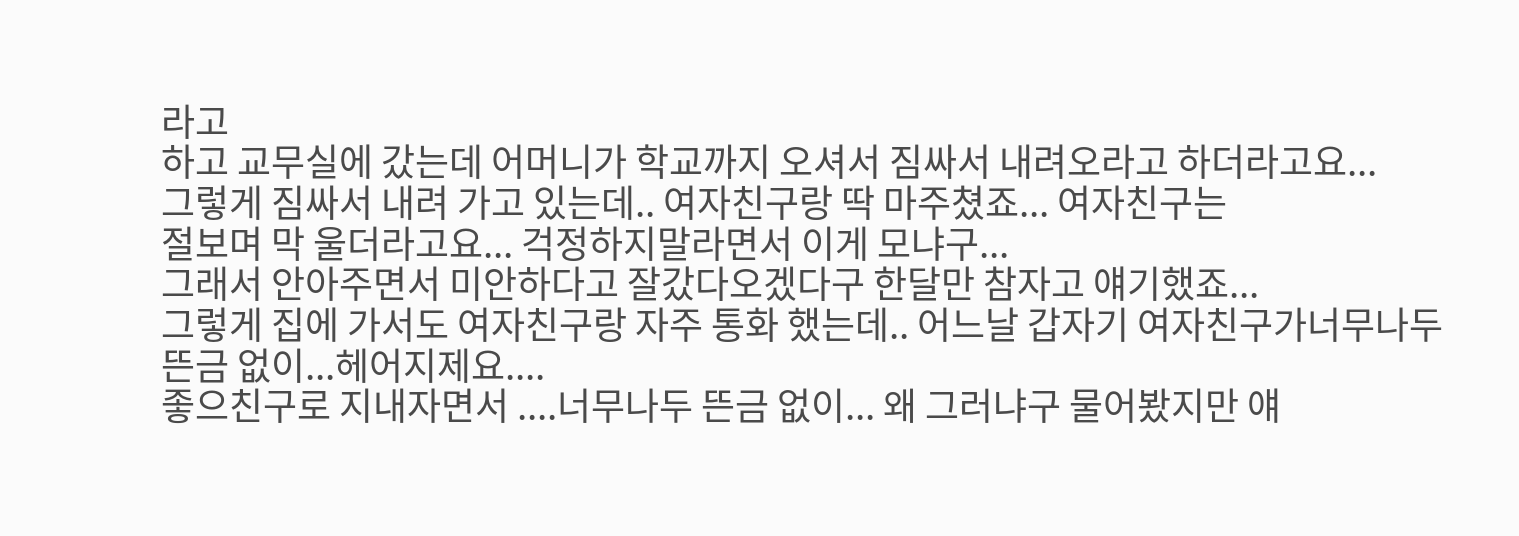라고
하고 교무실에 갔는데 어머니가 학교까지 오셔서 짐싸서 내려오라고 하더라고요...
그렇게 짐싸서 내려 가고 있는데.. 여자친구랑 딱 마주쳤죠... 여자친구는
절보며 막 울더라고요... 걱정하지말라면서 이게 모냐구...
그래서 안아주면서 미안하다고 잘갔다오겠다구 한달만 참자고 얘기했죠...
그렇게 집에 가서도 여자친구랑 자주 통화 했는데.. 어느날 갑자기 여자친구가너무나두
뜬금 없이...헤어지제요....
좋으친구로 지내자면서 ....너무나두 뜬금 없이... 왜 그러냐구 물어봤지만 얘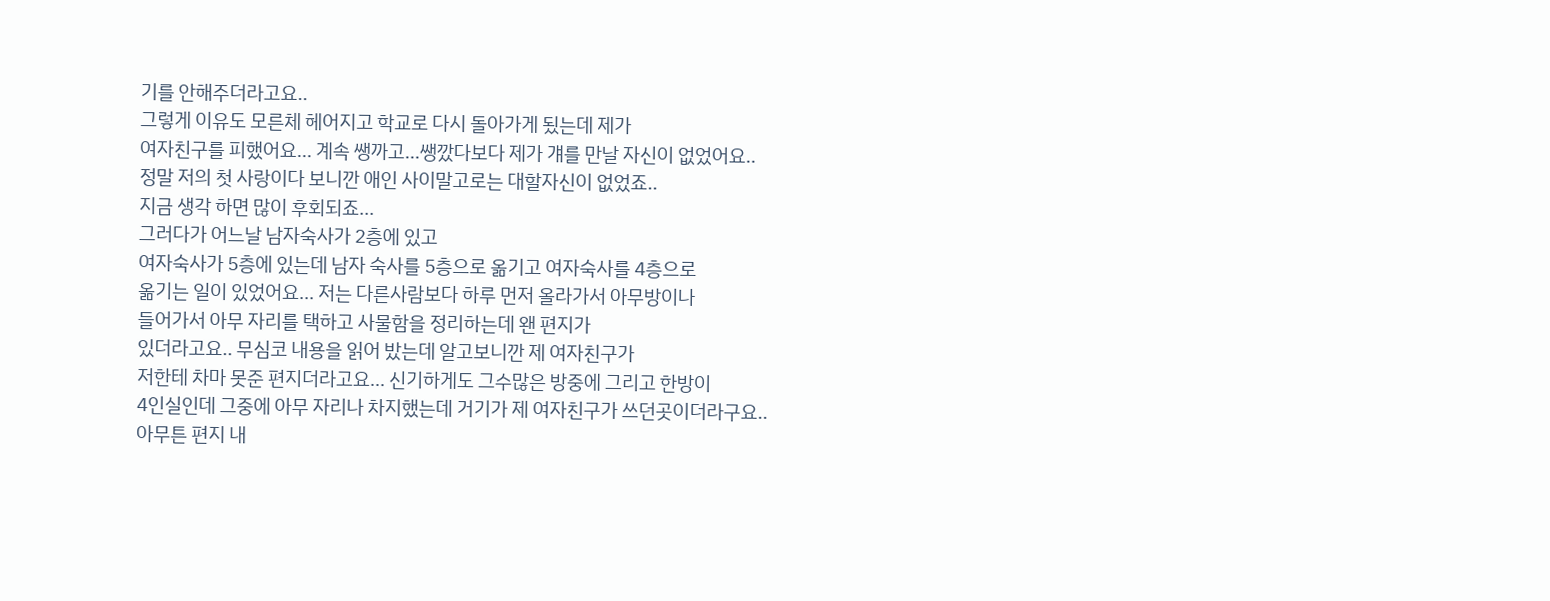기를 안해주더라고요..
그렇게 이유도 모른체 헤어지고 학교로 다시 돌아가게 됬는데 제가
여자친구를 피했어요... 계속 쌩까고...쌩깠다보다 제가 걔를 만날 자신이 없었어요..
정말 저의 첫 사랑이다 보니깐 애인 사이말고로는 대할자신이 없었죠..
지금 생각 하면 많이 후회되죠...
그러다가 어느날 남자숙사가 2층에 있고
여자숙사가 5층에 있는데 남자 숙사를 5층으로 옮기고 여자숙사를 4층으로
옮기는 일이 있었어요... 저는 다른사람보다 하루 먼저 올라가서 아무방이나
들어가서 아무 자리를 택하고 사물함을 정리하는데 왠 편지가
있더라고요.. 무심코 내용을 읽어 밨는데 알고보니깐 제 여자친구가
저한테 차마 못준 편지더라고요... 신기하게도 그수많은 방중에 그리고 한방이
4인실인데 그중에 아무 자리나 차지했는데 거기가 제 여자친구가 쓰던곳이더라구요..
아무튼 편지 내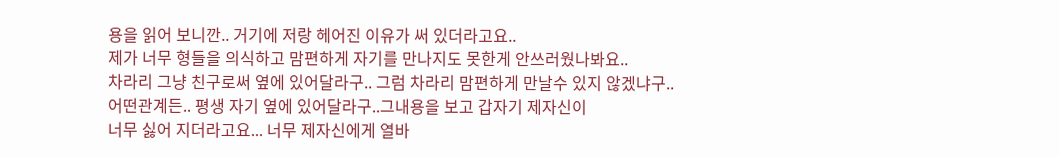용을 읽어 보니깐.. 거기에 저랑 헤어진 이유가 써 있더라고요..
제가 너무 형들을 의식하고 맘편하게 자기를 만나지도 못한게 안쓰러웠나봐요..
차라리 그냥 친구로써 옆에 있어달라구.. 그럼 차라리 맘편하게 만날수 있지 않겠냐구..
어떤관계든.. 평생 자기 옆에 있어달라구..그내용을 보고 갑자기 제자신이
너무 싫어 지더라고요... 너무 제자신에게 열바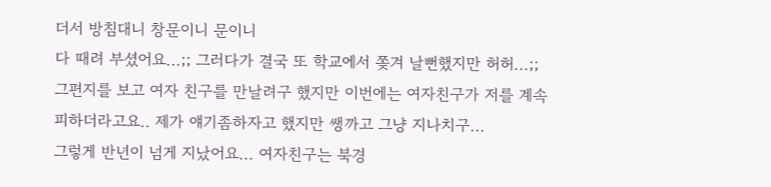더서 방침대니 창문이니 문이니
다 때려 부셨어요...;; 그러다가 결국 또 학교에서 쫒겨 날뻔했지만 허허...;;
그편지를 보고 여자 친구를 만날려구 했지만 이번에는 여자친구가 저를 계속
피하더라고요.. 제가 얘기좀하자고 했지만 쌩까고 그냥 지나치구...
그렇게 반년이 넘게 지났어요... 여자친구는 북경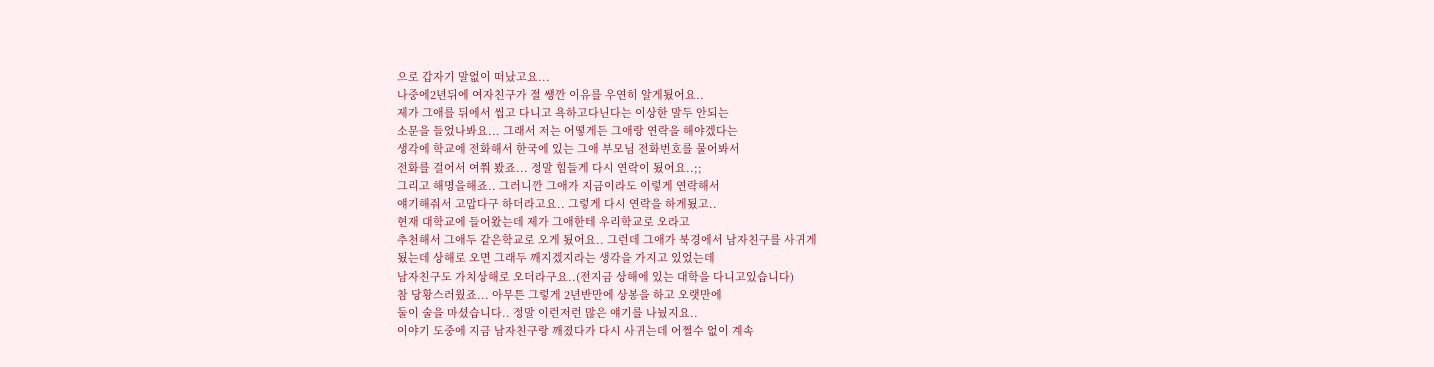으로 갑자기 말없이 떠났고요...
나중에2년뒤에 여자친구가 절 쌩깐 이유를 우연히 알게됬어요..
제가 그애를 뒤에서 씹고 다니고 욕하고다닌다는 이상한 말두 안되는
소문을 들었나봐요... 그래서 저는 어떻게든 그애랑 연락을 해야겠다는
생각에 학교에 전화해서 한국에 있는 그애 부모님 전화번호를 물어봐서
전화를 걸어서 여쭤 봤죠... 정말 힘들게 다시 연락이 됬어요..;;
그리고 해명을해죠.. 그러니깐 그애가 지금이라도 이렇게 연락해서
얘기해줘서 고맙다구 하더라고요.. 그렇게 다시 연락을 하게됬고..
현재 대학교에 들어왔는데 제가 그애한테 우리학교로 오라고
추천해서 그애두 같은학교로 오게 됬어요.. 그런데 그애가 북경에서 남자친구를 사귀게
됬는데 상해로 오면 그래두 깨지겠지라는 생각을 가지고 있었는데
남자친구도 가치상해로 오더라구요..(전지금 상해에 있는 대학을 다니고있습니다)
참 당황스러웠죠... 아무튼 그렇게 2년반만에 상봉을 하고 오랫만에
둘이 술을 마셨습니다.. 정말 이런저런 많은 얘기를 나눴지요..
이야기 도중에 지금 남자친구랑 깨졌다가 다시 사귀는데 어쩔수 없이 계속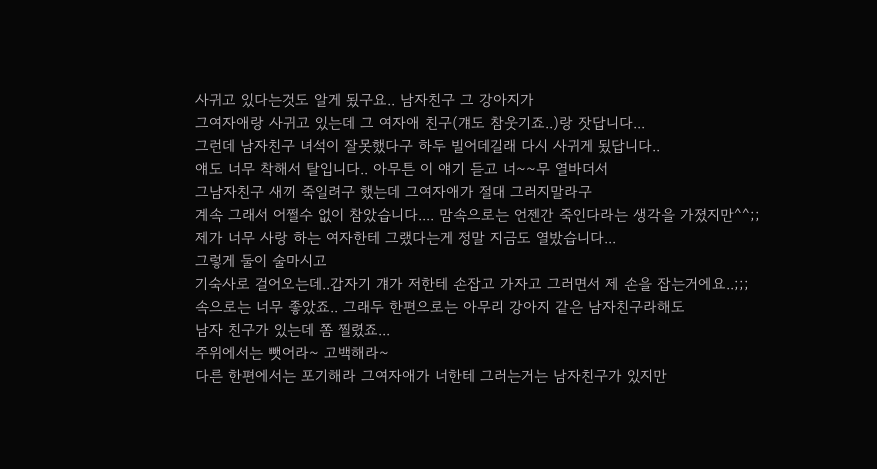사귀고 있다는것도 알게 됬구요.. 남자친구 그 강아지가
그여자애랑 사귀고 있는데 그 여자애 친구(걔도 참웃기죠..)랑 잣답니다...
그런데 남자친구 녀석이 잘못했다구 하두 빌어데길래 다시 사귀게 됬답니다..
얘도 너무 착해서 탈입니다.. 아무튼 이 얘기 듣고 너~~무 열바더서
그남자친구 새끼 죽일려구 했는데 그여자애가 절대 그러지말라구
계속 그래서 어쩔수 없이 참았습니다.... 맘속으로는 언젠간 죽인다라는 생각을 가졌지만^^;;
제가 너무 사랑 하는 여자한테 그랬다는게 정말 지금도 열밨습니다...
그렇게 둘이 술마시고
기숙사로 걸어오는데..갑자기 걔가 저한테 손잡고 가자고 그러면서 제 손을 잡는거에요..;;;
속으로는 너무 좋았죠.. 그래두 한편으로는 아무리 강아지 같은 남자친구라해도
남자 친구가 있는데 쫌 찔렸죠...
주위에서는 뺏어라~ 고백해라~
다른 한편에서는 포기해라 그여자애가 너한테 그러는거는 남자친구가 있지만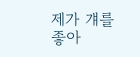제가 걔를 좋아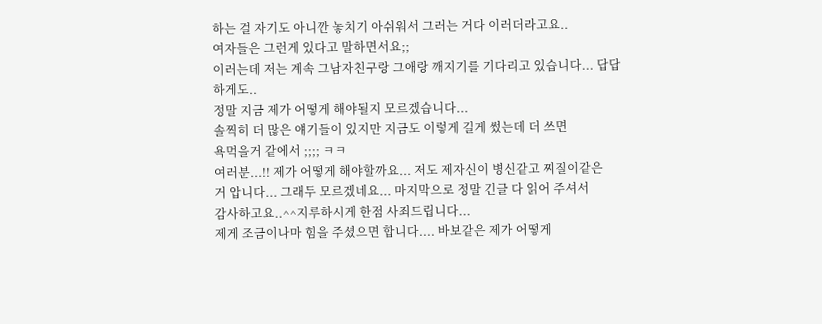하는 걸 자기도 아니깐 놓치기 아쉬워서 그러는 거다 이러더라고요..
여자들은 그런게 있다고 말하면서요;;
이러는데 저는 계속 그남자친구랑 그애랑 깨지기를 기다리고 있습니다... 답답하게도..
정말 지금 제가 어떻게 해야될지 모르겠습니다...
솔찍히 더 많은 얘기들이 있지만 지금도 이렇게 길게 썼는데 더 쓰면
욕먹을거 같에서 ;;;; ㅋㅋ
여러분...!! 제가 어떻게 해야할까요... 저도 제자신이 병신같고 찌질이같은
거 압니다... 그래두 모르겠네요... 마지막으로 정말 긴글 다 읽어 주셔서
감사하고요..^^지루하시게 한점 사죄드립니다...
제게 조금이나마 힘을 주셨으면 합니다.... 바보같은 제가 어떻게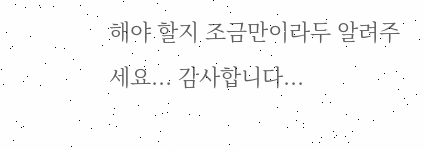해야 할지 조금만이라두 알려주세요... 감사합니다...